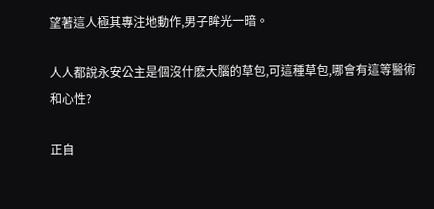望著這人極其專注地動作,男子眸光一暗。

人人都說永安公主是個沒什麽大腦的草包,可這種草包,哪會有這等醫術和心性?

正自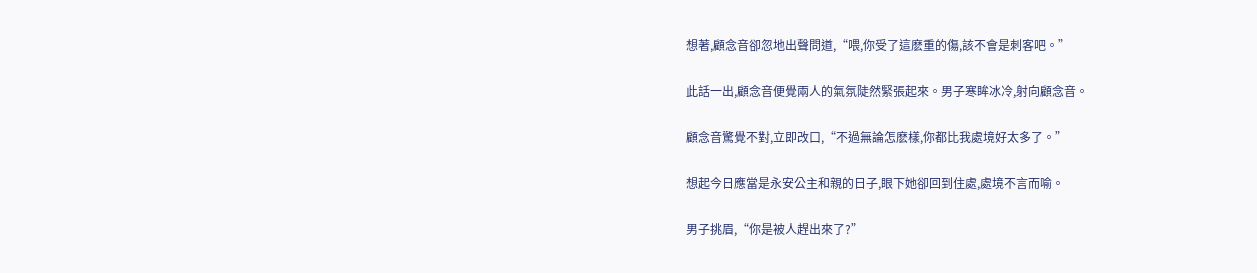想著,顧念音卻忽地出聲問道,“喂,你受了這麽重的傷,該不會是刺客吧。”

此話一出,顧念音便覺兩人的氣氛陡然緊張起來。男子寒眸冰冷,射向顧念音。

顧念音驚覺不對,立即改口,“不過無論怎麽樣,你都比我處境好太多了。”

想起今日應當是永安公主和親的日子,眼下她卻回到住處,處境不言而喻。

男子挑眉,“你是被人趕出來了?”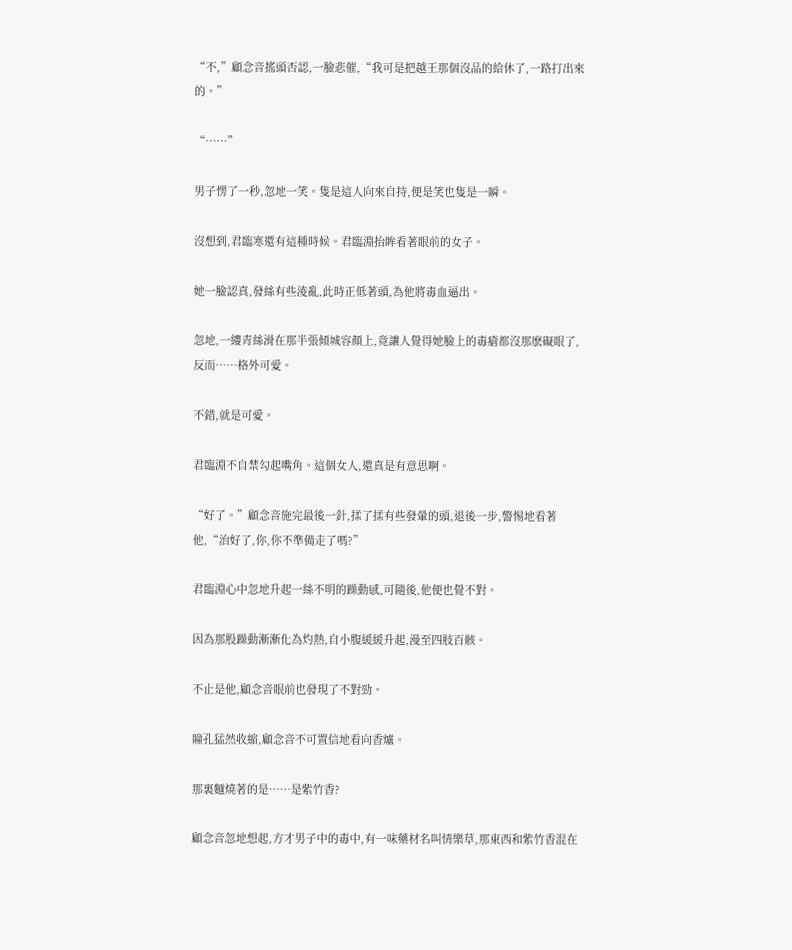“不,”顧念音搖頭否認,一臉悲催,“我可是把越王那個沒品的給休了,一路打出來的。”

“……”

男子愣了一秒,忽地一笑。隻是這人向來自持,便是笑也隻是一瞬。

沒想到,君臨寒還有這種時候。君臨淵抬眸看著眼前的女子。

她一臉認真,發絲有些淩亂,此時正低著頭,為他將毒血逼出。

忽地,一縷青絲滑在那半張傾城容顏上,竟讓人覺得她臉上的毒瘡都沒那麽礙眼了,反而……格外可愛。

不錯,就是可愛。

君臨淵不自禁勾起嘴角。這個女人,還真是有意思啊。

“好了。”顧念音施完最後一針,揉了揉有些發暈的頭,退後一步,警惕地看著他,“治好了,你,你不準備走了嗎?”

君臨淵心中忽地升起一絲不明的躁動感,可隨後,他便也覺不對。

因為那股躁動漸漸化為灼熱,自小腹緩緩升起,漫至四肢百骸。

不止是他,顧念音眼前也發現了不對勁。

瞳孔猛然收縮,顧念音不可置信地看向香爐。

那裏麵燒著的是……是紫竹香?

顧念音忽地想起,方才男子中的毒中,有一味藥材名叫情樂草,那東西和紫竹香混在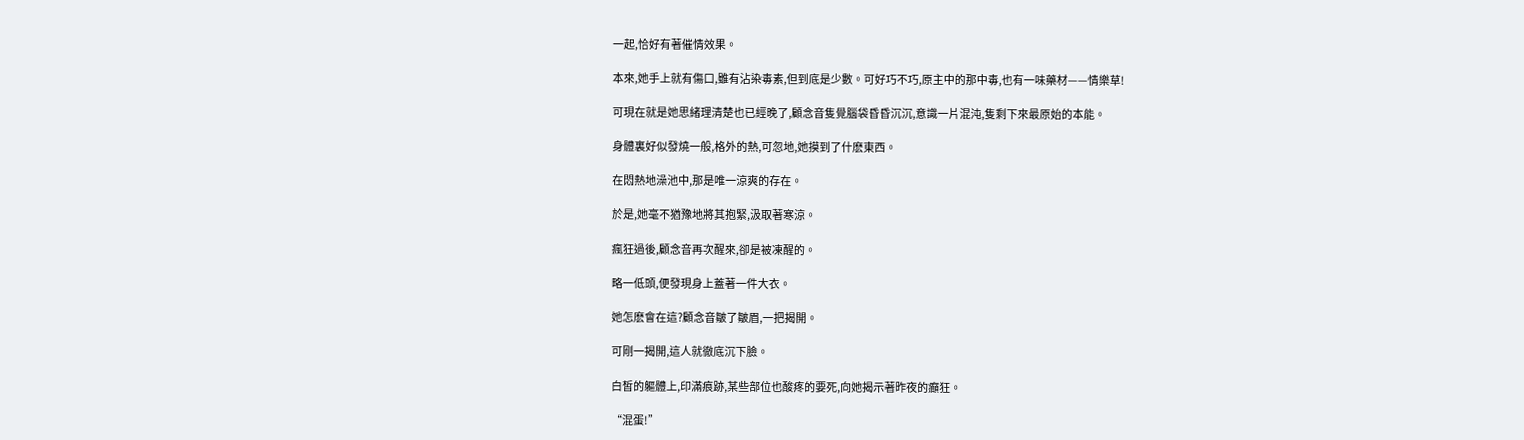一起,恰好有著催情效果。

本來,她手上就有傷口,雖有沾染毒素,但到底是少數。可好巧不巧,原主中的那中毒,也有一味藥材——情樂草!

可現在就是她思緒理清楚也已經晚了,顧念音隻覺腦袋昏昏沉沉,意識一片混沌,隻剩下來最原始的本能。

身體裏好似發燒一般,格外的熱,可忽地,她摸到了什麽東西。

在悶熱地澡池中,那是唯一涼爽的存在。

於是,她毫不猶豫地將其抱緊,汲取著寒涼。

瘋狂過後,顧念音再次醒來,卻是被凍醒的。

略一低頭,便發現身上蓋著一件大衣。

她怎麽會在這?顧念音皺了皺眉,一把揭開。

可剛一揭開,這人就徹底沉下臉。

白皙的軀體上,印滿痕跡,某些部位也酸疼的要死,向她揭示著昨夜的癲狂。

“混蛋!”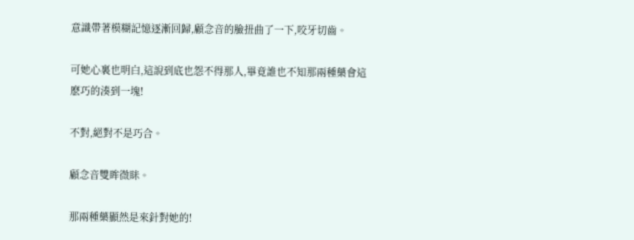意識帶著模糊記憶逐漸回歸,顧念音的臉扭曲了一下,咬牙切齒。

可她心裏也明白,這說到底也怨不得那人,畢竟誰也不知那兩種藥會這麽巧的湊到一塊!

不對,絕對不是巧合。

顧念音雙眸微眯。

那兩種藥顯然是來針對她的!